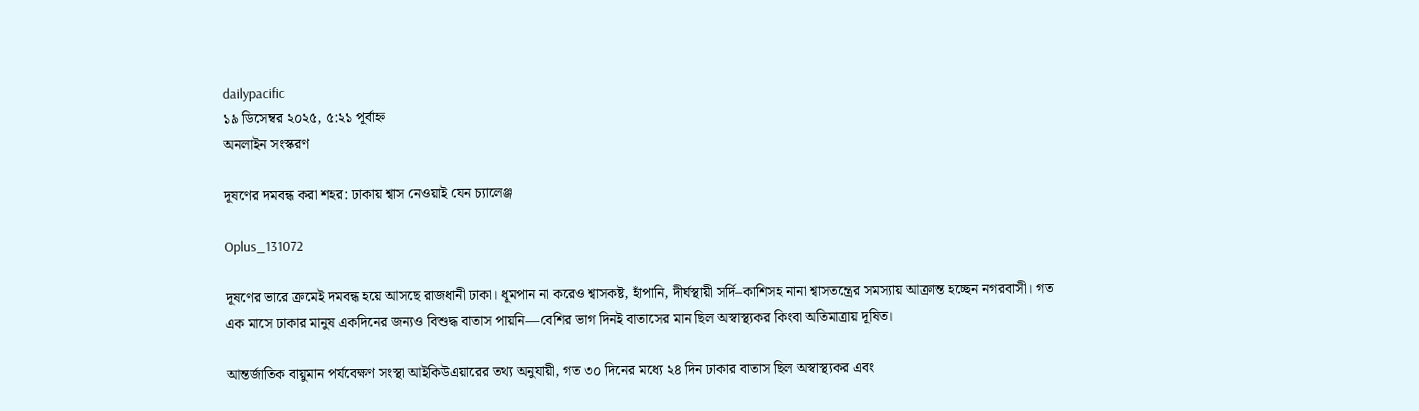dailypacific
১৯ ডিসেম্বর ২০২৫, ৫:২১ পূর্বাহ্ন
অনলাইন সংস্করণ

দূষণের দমবন্ধ করা শহর: ঢাকায় শ্বাস নেওয়াই যেন চ্যালেঞ্জ

Oplus_131072

দূষণের ভারে ক্রমেই দমবন্ধ হয়ে আসছে রাজধানী ঢাকা। ধূমপান না করেও শ্বাসকষ্ট, হাঁপানি, দীর্ঘস্থায়ী সর্দি–কাশিসহ নানা শ্বাসতন্ত্রের সমস্যায় আক্রান্ত হচ্ছেন নগরবাসী। গত এক মাসে ঢাকার মানুষ একদিনের জন্যও বিশুদ্ধ বাতাস পায়নি—বেশির ভাগ দিনই বাতাসের মান ছিল অস্বাস্থ্যকর কিংবা অতিমাত্রায় দূষিত।

আন্তর্জাতিক বায়ুমান পর্যবেক্ষণ সংস্থা আইকিউএয়ারের তথ্য অনুযায়ী, গত ৩০ দিনের মধ্যে ২৪ দিন ঢাকার বাতাস ছিল অস্বাস্থ্যকর এবং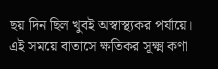ছয় দিন ছিল খুবই অস্বাস্থ্যকর পর্যায়ে। এই সময়ে বাতাসে ক্ষতিকর সূক্ষ্ম কণা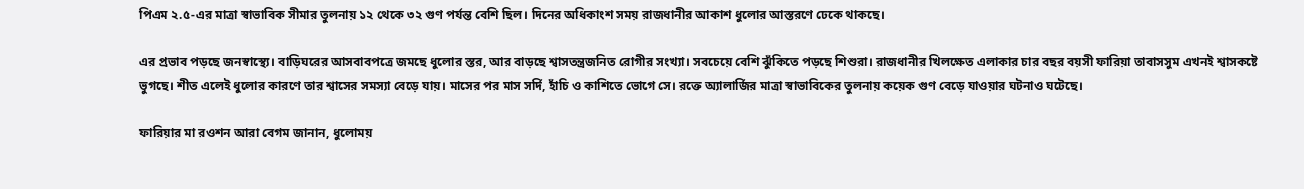পিএম ২.৫-এর মাত্রা স্বাভাবিক সীমার তুলনায় ১২ থেকে ৩২ গুণ পর্যন্ত বেশি ছিল। দিনের অধিকাংশ সময় রাজধানীর আকাশ ধুলোর আস্তরণে ঢেকে থাকছে।

এর প্রভাব পড়ছে জনস্বাস্থ্যে। বাড়িঘরের আসবাবপত্রে জমছে ধুলোর স্তর, আর বাড়ছে শ্বাসতন্ত্রজনিত রোগীর সংখ্যা। সবচেয়ে বেশি ঝুঁকিতে পড়ছে শিশুরা। রাজধানীর খিলক্ষেত এলাকার চার বছর বয়সী ফারিয়া তাবাসসুম এখনই শ্বাসকষ্টে ভুগছে। শীত এলেই ধুলোর কারণে তার শ্বাসের সমস্যা বেড়ে যায়। মাসের পর মাস সর্দি, হাঁচি ও কাশিতে ভোগে সে। রক্তে অ্যালার্জির মাত্রা স্বাভাবিকের তুলনায় কয়েক গুণ বেড়ে যাওয়ার ঘটনাও ঘটেছে।

ফারিয়ার মা রওশন আরা বেগম জানান, ধুলোময়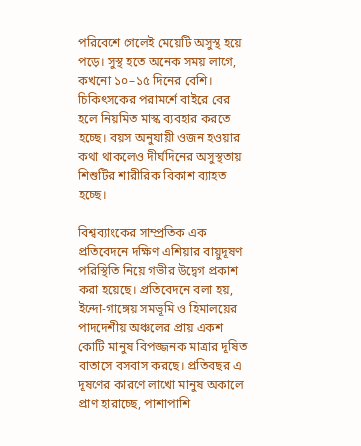পরিবেশে গেলেই মেয়েটি অসুস্থ হয়ে পড়ে। সুস্থ হতে অনেক সময় লাগে, কখনো ১০–১৫ দিনের বেশি। চিকিৎসকের পরামর্শে বাইরে বের হলে নিয়মিত মাস্ক ব্যবহার করতে হচ্ছে। বয়স অনুযায়ী ওজন হওয়ার কথা থাকলেও দীর্ঘদিনের অসুস্থতায় শিশুটির শারীরিক বিকাশ ব্যাহত হচ্ছে।

বিশ্বব্যাংকের সাম্প্রতিক এক প্রতিবেদনে দক্ষিণ এশিয়ার বায়ুদূষণ পরিস্থিতি নিয়ে গভীর উদ্বেগ প্রকাশ করা হয়েছে। প্রতিবেদনে বলা হয়, ইন্দো-গাঙ্গেয় সমভূমি ও হিমালয়ের পাদদেশীয় অঞ্চলের প্রায় একশ কোটি মানুষ বিপজ্জনক মাত্রার দূষিত বাতাসে বসবাস করছে। প্রতিবছর এ দূষণের কারণে লাখো মানুষ অকালে প্রাণ হারাচ্ছে, পাশাপাশি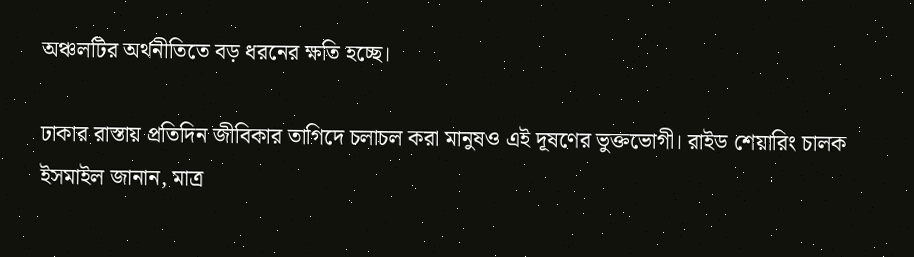অঞ্চলটির অর্থনীতিতে বড় ধরনের ক্ষতি হচ্ছে।

ঢাকার রাস্তায় প্রতিদিন জীবিকার তাগিদে চলাচল করা মানুষও এই দূষণের ভুক্তভোগী। রাইড শেয়ারিং চালক ইসমাইল জানান, মাত্র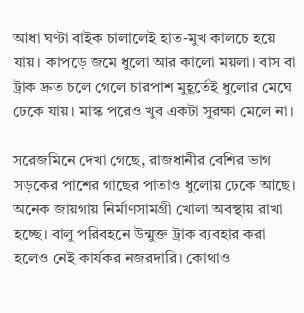আধা ঘণ্টা বাইক চালালেই হাত-মুখ কালচে হয়ে যায়। কাপড়ে জমে ধুলো আর কালো ময়লা। বাস বা ট্রাক দ্রুত চলে গেলে চারপাশ মুহূর্তেই ধুলোর মেঘে ঢেকে যায়। মাস্ক পরেও খুব একটা সুরক্ষা মেলে না।

সরেজমিনে দেখা গেছে, রাজধানীর বেশির ভাগ সড়কের পাশের গাছের পাতাও ধুলোয় ঢেকে আছে। অনেক জায়গায় নির্মাণসামগ্রী খোলা অবস্থায় রাখা হচ্ছে। বালু পরিবহনে উন্মুক্ত ট্রাক ব্যবহার করা হলেও নেই কার্যকর নজরদারি। কোথাও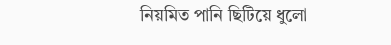নিয়মিত পানি ছিটিয়ে ধুলো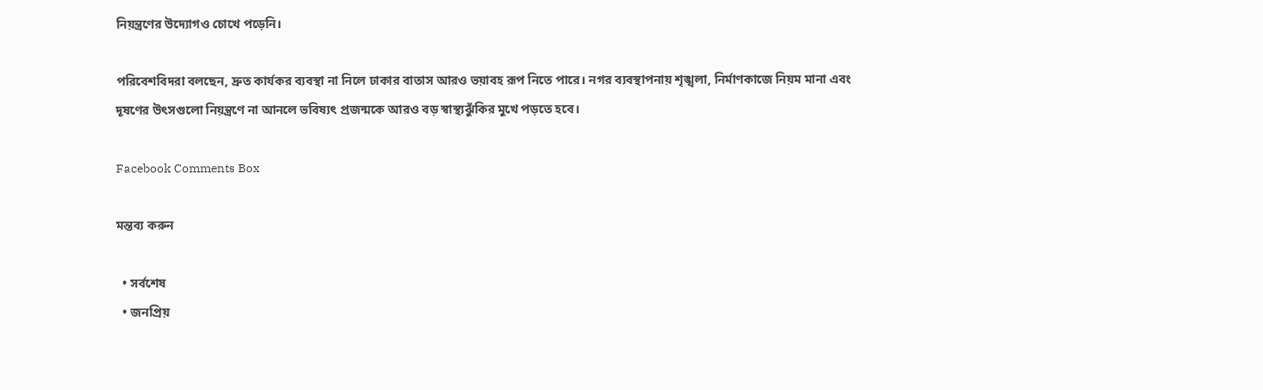নিয়ন্ত্রণের উদ্যোগও চোখে পড়েনি।

পরিবেশবিদরা বলছেন, দ্রুত কার্যকর ব্যবস্থা না নিলে ঢাকার বাতাস আরও ভয়াবহ রূপ নিতে পারে। নগর ব্যবস্থাপনায় শৃঙ্খলা, নির্মাণকাজে নিয়ম মানা এবং দূষণের উৎসগুলো নিয়ন্ত্রণে না আনলে ভবিষ্যৎ প্রজন্মকে আরও বড় স্বাস্থ্যঝুঁকির মুখে পড়তে হবে।

Facebook Comments Box

মন্তব্য করুন

  • সর্বশেষ
  • জনপ্রিয়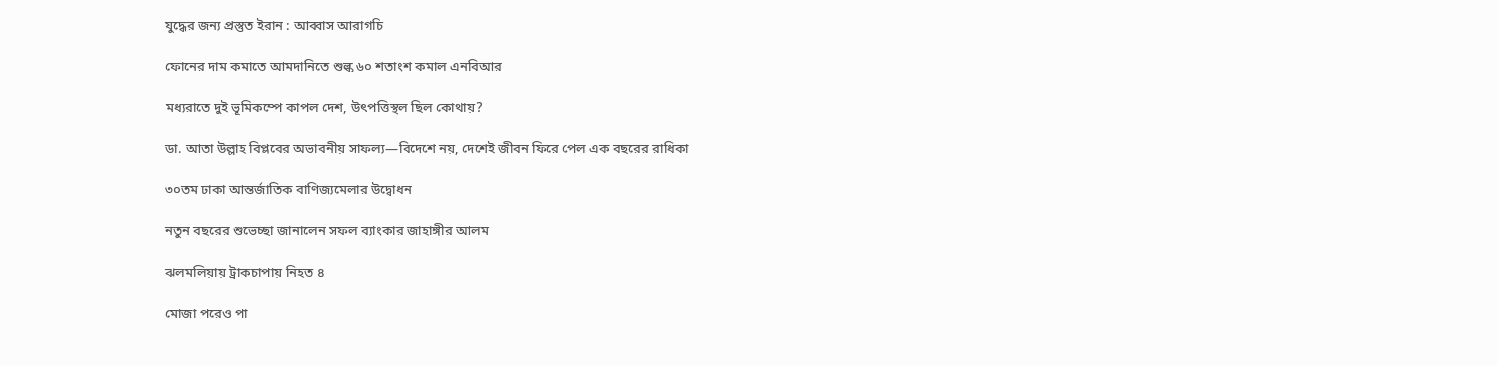যুদ্ধের জন্য প্রস্তুত ইরান : আব্বাস আরাগচি

ফোনের দাম কমাতে আমদানিতে শুল্ক ৬০ শতাংশ কমাল এনবিআর

মধ্যরাতে দুই ভূমিকম্পে কাপল দেশ, উৎপত্তিস্থল ছিল কোথায়?

ডা. আতা উল্লাহ বিপ্লবের অভাবনীয় সাফল্য—বিদেশে নয়, দেশেই জীবন ফিরে পেল এক বছরের রাধিকা

৩০তম ঢাকা আন্তর্জাতিক বাণিজ্যমেলার উদ্বোধন

নতুন বছরের শুভেচ্ছা জানালেন সফল ব্যাংকার জাহাঙ্গীর আলম

ঝলমলিয়ায় ট্রাকচাপায় নিহত ৪

মোজা পরেও পা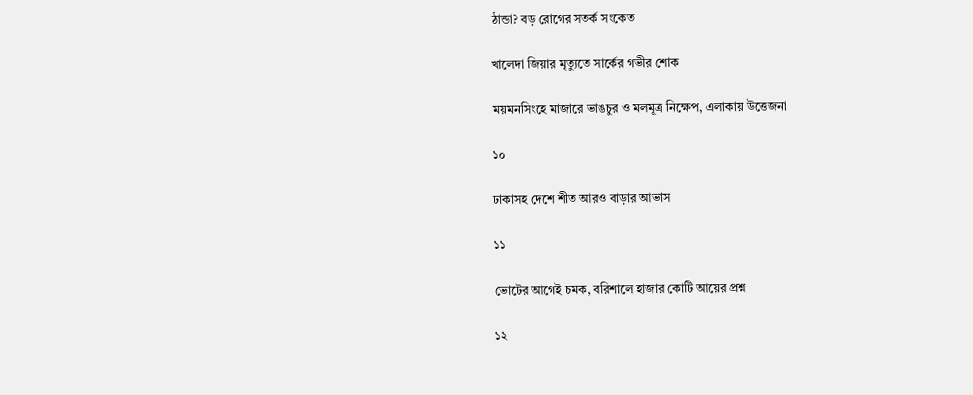ঠান্ডা? বড় রোগের সতর্ক সংকেত

খালেদা জিয়ার মৃত্যুতে সার্কের গভীর শোক

ময়মনসিংহে মাজারে ভাঙচুর ও মলমূত্র নিক্ষেপ, এলাকায় উত্তেজনা

১০

ঢাকাসহ দেশে শীত আরও বাড়ার আভাস

১১

ভোটের আগেই চমক, বরিশালে হাজার কোটি আয়ের প্রশ্ন

১২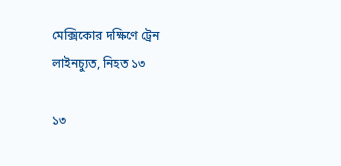মেক্সিকোর দক্ষিণে ট্রেন লাইনচ্যুত, নিহত ১৩

১৩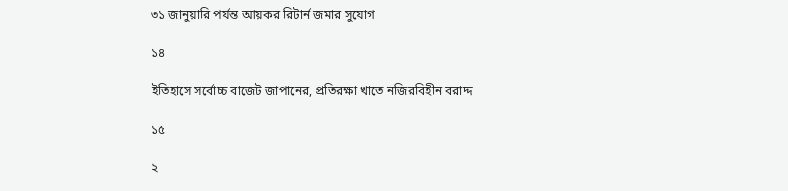৩১ জানুয়ারি পর্যন্ত আয়কর রিটার্ন জমার সুযোগ

১৪

ইতিহাসে সর্বোচ্চ বাজেট জাপানের, প্রতিরক্ষা খাতে নজিরবিহীন বরাদ্দ

১৫

২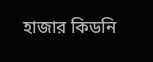হাজার কিডনি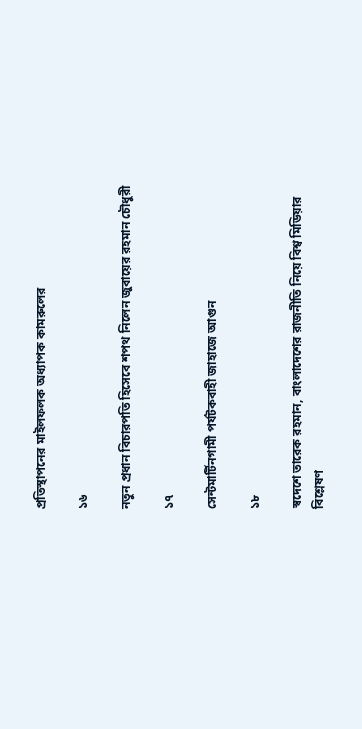প্রতিস্থাপনের মাইলফলক অধ্যাপক কামরুলের

১৬

নতুন প্রধান বিচারপতি হিসেবে শপথ নিলেন জুবায়ের রহমান চৌধুরী

১৭

সেন্টমার্টিনগামী পর্যটকবাহী জাহাজে আগুন

১৮

স্বদেশে তারেক রহমান, বাংলাদেশের রাজনীতি নিয়ে বিশ্ব মিডিয়ার বিশ্লেষণ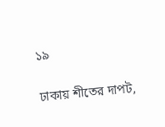১৯

ঢাকায় শীতের দাপট,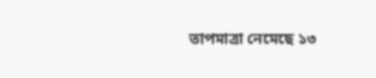তাপমাত্রা নেমেছে ১৩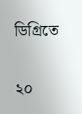ডিগ্রিতে

২০